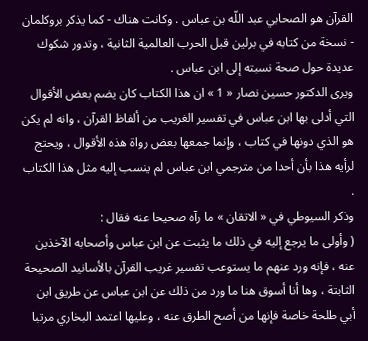القرآن هو الصحابي عبد اللّه بن عباس . وكانت هناك - كما يذكر بروكلمان - نسخة من كتابه في برلين قبل الحرب العالمية الثانية ، وتدور شكوك عديدة حول صحة نسبته إلى ابن عباس .
ويرى الدكتور حسين نصار « 1 » ان هذا الكتاب كان يضم بعض الأقوال التي أدلى بها ابن عباس في تفسير الغريب من ألفاظ القرآن ، وانه لم يكن هو الذي دونها في كتاب ، وإنما جمعها بعض رواة هذه الأقوال ، ويحتج لرأيه هذا بأن أحدا من مترجمي ابن عباس لم ينسب إليه مثل هذا الكتاب .
وذكر السيوطي في « الاتقان » ما رآه صحيحا عنه فقال :
( وأولى ما يرجع إليه في ذلك ما يثبت عن ابن عباس وأصحابه الآخذين عنه ، فإنه ورد عنهم ما يستوعب تفسير غريب القرآن بالأسانيد الصحيحة الثابتة ، وها أنا أسوق هنا ما ورد من ذلك عن ابن عباس عن طريق ابن أبي طلحة خاصة فإنها من أصح الطرق عنه ، وعليها اعتمد البخاري مرتبا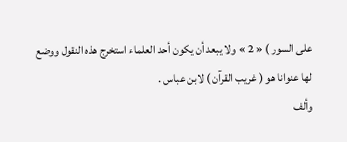على السور ) « 2 » ولا يبعد أن يكون أحد العلماء استخرج هذه النقول ووضع لها عنوانا هو ( غريب القرآن ) لابن عباس .
وألف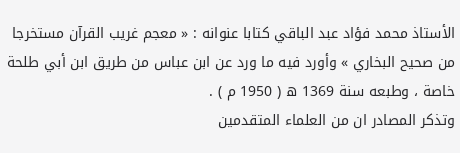الأستاذ محمد فؤاد عبد الباقي كتابا عنوانه : « معجم غريب القرآن مستخرجا من صحيح البخاري » وأورد فيه ما ورد عن ابن عباس من طريق ابن أبي طلحة خاصة ، وطبعه سنة 1369 ه ( 1950 م ) .
وتذكر المصادر ان من العلماء المتقدمين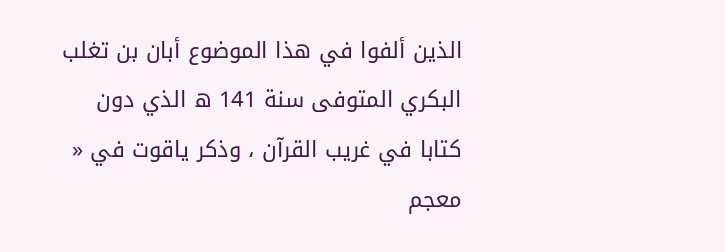الذين ألفوا في هذا الموضوع أبان بن تغلب البكري المتوفى سنة 141 ه الذي دون كتابا في غريب القرآن ، وذكر ياقوت في « معجم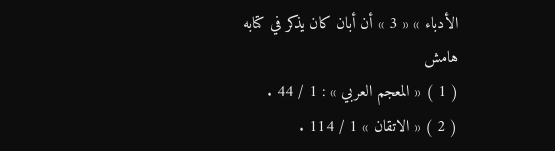الأدباء » « 3 » أن أبان كان يذكر في كتابه
هامش
( 1 ) « المعجم العربي » : 1 / 44 .
( 2 ) « الاتقان » 1 / 114 .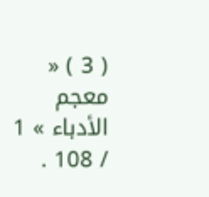( 3 ) « معجم الأدباء » 1 / 108 .